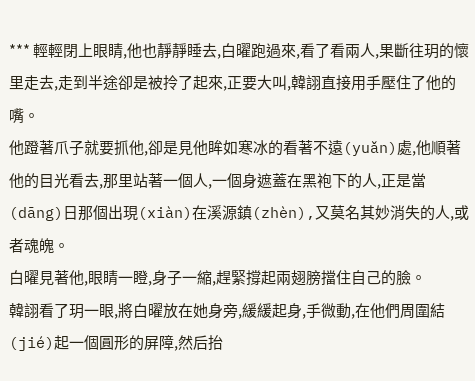*** 輕輕閉上眼睛,他也靜靜睡去,白曜跑過來,看了看兩人,果斷往玥的懷里走去,走到半途卻是被拎了起來,正要大叫,韓詡直接用手壓住了他的嘴。
他蹬著爪子就要抓他,卻是見他眸如寒冰的看著不遠(yuǎn)處,他順著他的目光看去,那里站著一個人,一個身遮蓋在黑袍下的人,正是當(dāng)日那個出現(xiàn)在溪源鎮(zhèn),又莫名其妙消失的人,或者魂魄。
白曜見著他,眼睛一瞪,身子一縮,趕緊撐起兩翅膀擋住自己的臉。
韓詡看了玥一眼,將白曜放在她身旁,緩緩起身,手微動,在他們周圍結(jié)起一個圓形的屏障,然后抬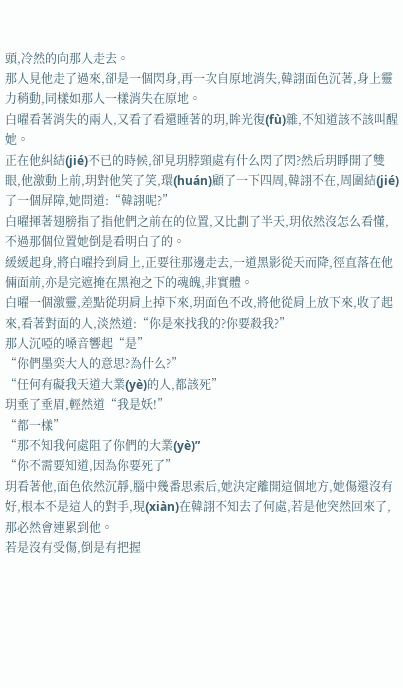頭,冷然的向那人走去。
那人見他走了過來,卻是一個閃身,再一次自原地消失,韓詡面色沉著,身上靈力稍動,同樣如那人一樣消失在原地。
白曜看著消失的兩人,又看了看還睡著的玥,眸光復(fù)雜,不知道該不該叫醒她。
正在他糾結(jié)不已的時候,卻見玥脖頸處有什么閃了閃?然后玥睜開了雙眼,他激動上前,玥對他笑了笑,環(huán)顧了一下四周,韓詡不在,周圍結(jié)了一個屏障,她問道:“韓詡呢?”
白曜揮著翅膀指了指他們之前在的位置,又比劃了半天,玥依然沒怎么看懂,不過那個位置她倒是看明白了的。
緩緩起身,將白曜拎到肩上,正要往那邊走去,一道黑影從天而降,徑直落在他倆面前,亦是完遮掩在黑袍之下的魂魄,非實體。
白曜一個激靈,差點從玥肩上掉下來,玥面色不改,將他從肩上放下來,收了起來,看著對面的人,淡然道:“你是來找我的?你要殺我?”
那人沉啞的嗓音響起“是”
“你們墨奕大人的意思?為什么?”
“任何有礙我天道大業(yè)的人,都該死”
玥垂了垂眉,輕然道“我是妖!”
“都一樣”
“那不知我何處阻了你們的大業(yè)”
“你不需要知道,因為你要死了”
玥看著他,面色依然沉靜,腦中幾番思索后,她決定離開這個地方,她傷還沒有好,根本不是這人的對手,現(xiàn)在韓詡不知去了何處,若是他突然回來了,那必然會連累到他。
若是沒有受傷,倒是有把握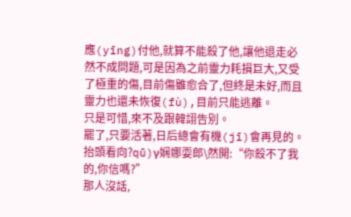應(yīng)付他,就算不能殺了他,讓他退走必然不成問題,可是因為之前靈力耗損巨大,又受了極重的傷,目前傷雖愈合了,但終是未好,而且靈力也還未恢復(fù),目前只能逃離。
只是可惜,來不及跟韓詡告別。
罷了,只要活著,日后總會有機(jī)會再見的。
抬頭看向?qū)γ娴娜耍郎\然開:“你殺不了我的,你信嗎?”
那人沒話,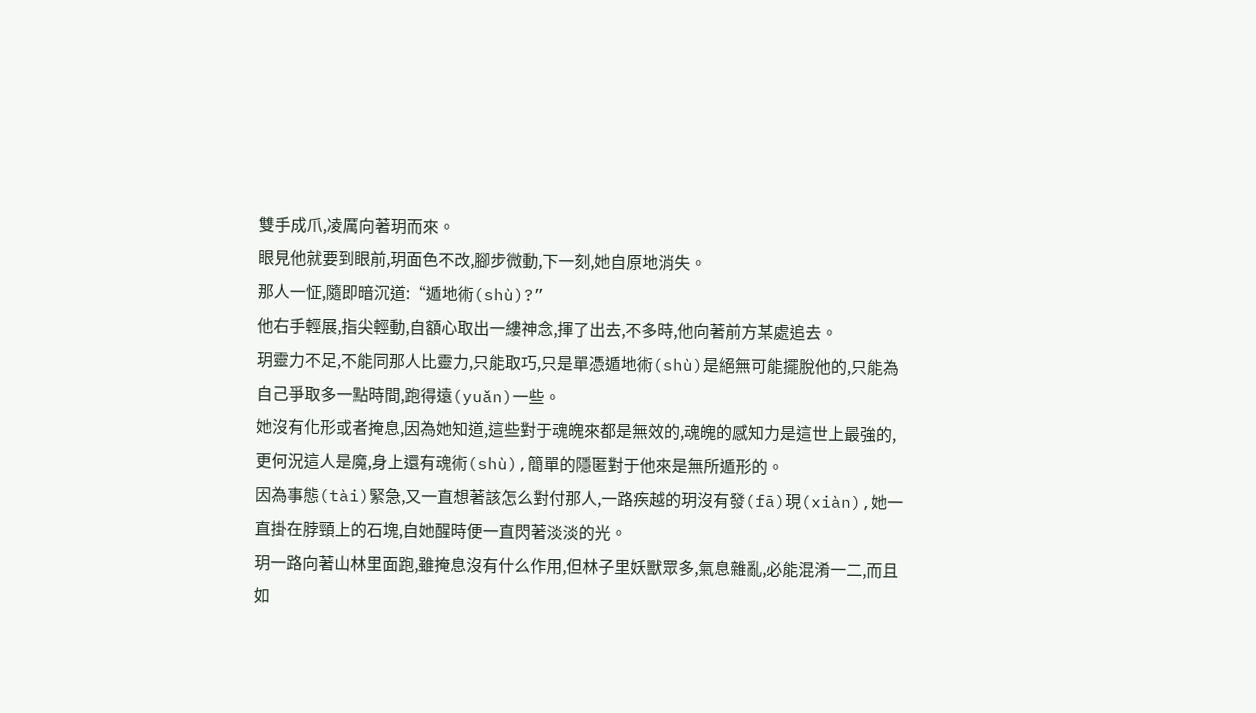雙手成爪,凌厲向著玥而來。
眼見他就要到眼前,玥面色不改,腳步微動,下一刻,她自原地消失。
那人一怔,隨即暗沉道:“遁地術(shù)?”
他右手輕展,指尖輕動,自額心取出一縷神念,揮了出去,不多時,他向著前方某處追去。
玥靈力不足,不能同那人比靈力,只能取巧,只是單憑遁地術(shù)是絕無可能擺脫他的,只能為自己爭取多一點時間,跑得遠(yuǎn)一些。
她沒有化形或者掩息,因為她知道,這些對于魂魄來都是無效的,魂魄的感知力是這世上最強的,更何況這人是魔,身上還有魂術(shù),簡單的隱匿對于他來是無所遁形的。
因為事態(tài)緊急,又一直想著該怎么對付那人,一路疾越的玥沒有發(fā)現(xiàn),她一直掛在脖頸上的石塊,自她醒時便一直閃著淡淡的光。
玥一路向著山林里面跑,雖掩息沒有什么作用,但林子里妖獸眾多,氣息雜亂,必能混淆一二,而且如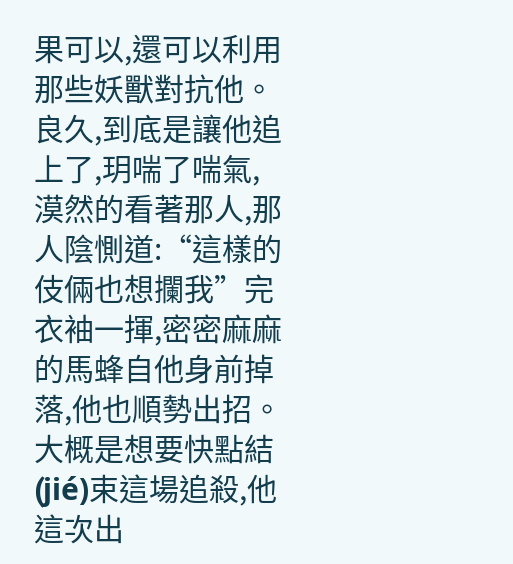果可以,還可以利用那些妖獸對抗他。
良久,到底是讓他追上了,玥喘了喘氣,漠然的看著那人,那人陰惻道:“這樣的伎倆也想攔我”完衣袖一揮,密密麻麻的馬蜂自他身前掉落,他也順勢出招。
大概是想要快點結(jié)束這場追殺,他這次出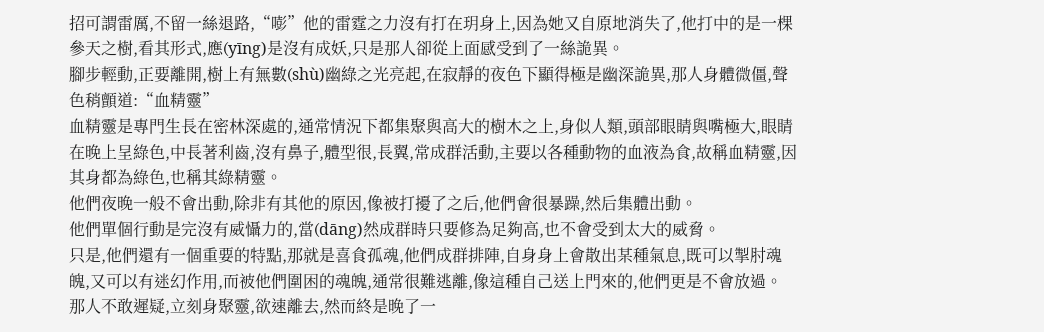招可謂雷厲,不留一絲退路,“嘭”他的雷霆之力沒有打在玥身上,因為她又自原地消失了,他打中的是一棵參天之樹,看其形式,應(yīng)是沒有成妖,只是那人卻從上面感受到了一絲詭異。
腳步輕動,正要離開,樹上有無數(shù)幽綠之光亮起,在寂靜的夜色下顯得極是幽深詭異,那人身體微僵,聲色稍顫道:“血精靈”
血精靈是專門生長在密林深處的,通常情況下都集聚與高大的樹木之上,身似人類,頭部眼睛與嘴極大,眼睛在晚上呈綠色,中長著利齒,沒有鼻子,體型很,長翼,常成群活動,主要以各種動物的血液為食,故稱血精靈,因其身都為綠色,也稱其綠精靈。
他們夜晚一般不會出動,除非有其他的原因,像被打擾了之后,他們會很暴躁,然后集體出動。
他們單個行動是完沒有威懾力的,當(dāng)然成群時只要修為足夠高,也不會受到太大的威脅。
只是,他們還有一個重要的特點,那就是喜食孤魂,他們成群排陣,自身身上會散出某種氣息,既可以掣肘魂魄,又可以有迷幻作用,而被他們圍困的魂魄,通常很難逃離,像這種自己送上門來的,他們更是不會放過。
那人不敢遲疑,立刻身聚靈,欲速離去,然而終是晚了一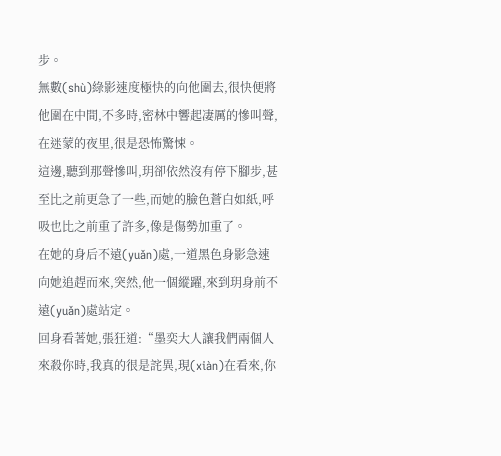步。
無數(shù)綠影速度極快的向他圍去,很快便將他圍在中間,不多時,密林中響起凄厲的慘叫聲,在迷蒙的夜里,很是恐怖驚悚。
這邊,聽到那聲慘叫,玥卻依然沒有停下腳步,甚至比之前更急了一些,而她的臉色蒼白如紙,呼吸也比之前重了許多,像是傷勢加重了。
在她的身后不遠(yuǎn)處,一道黑色身影急速向她追趕而來,突然,他一個縱躍,來到玥身前不遠(yuǎn)處站定。
回身看著她,張狂道:“墨奕大人讓我們兩個人來殺你時,我真的很是詫異,現(xiàn)在看來,你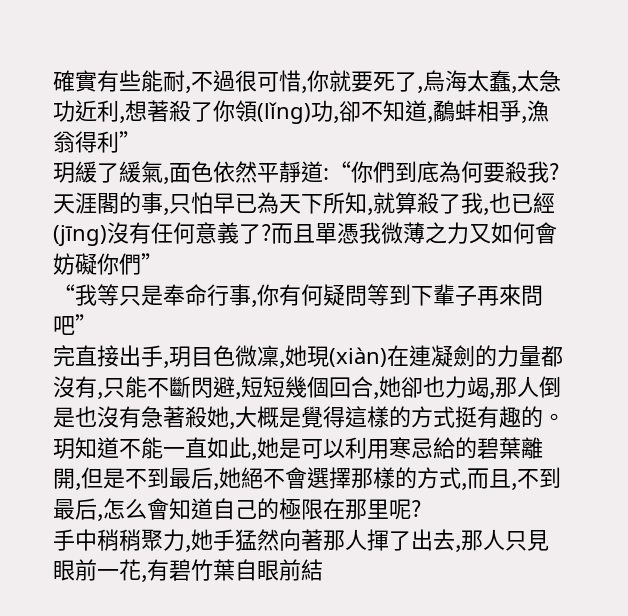確實有些能耐,不過很可惜,你就要死了,烏海太蠢,太急功近利,想著殺了你領(lǐng)功,卻不知道,鷸蚌相爭,漁翁得利”
玥緩了緩氣,面色依然平靜道:“你們到底為何要殺我?天涯閣的事,只怕早已為天下所知,就算殺了我,也已經(jīng)沒有任何意義了?而且單憑我微薄之力又如何會妨礙你們”
“我等只是奉命行事,你有何疑問等到下輩子再來問吧”
完直接出手,玥目色微凜,她現(xiàn)在連凝劍的力量都沒有,只能不斷閃避,短短幾個回合,她卻也力竭,那人倒是也沒有急著殺她,大概是覺得這樣的方式挺有趣的。
玥知道不能一直如此,她是可以利用寒忌給的碧葉離開,但是不到最后,她絕不會選擇那樣的方式,而且,不到最后,怎么會知道自己的極限在那里呢?
手中稍稍聚力,她手猛然向著那人揮了出去,那人只見眼前一花,有碧竹葉自眼前結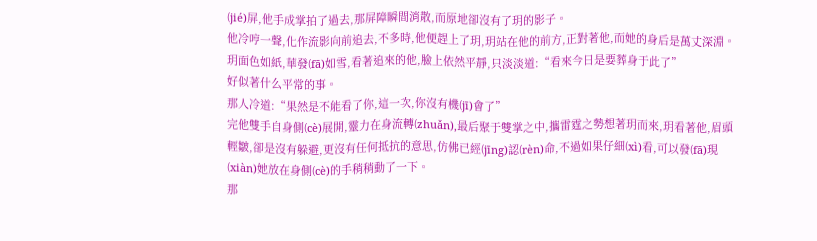(jié)屏,他手成掌拍了過去,那屏障瞬間消散,而原地卻沒有了玥的影子。
他冷哼一聲,化作流影向前追去,不多時,他便趕上了玥,玥站在他的前方,正對著他,而她的身后是萬丈深淵。
玥面色如紙,華發(fā)如雪,看著追來的他,臉上依然平靜,只淡淡道:“看來今日是要葬身于此了”
好似著什么平常的事。
那人冷道:“果然是不能看了你,這一次,你沒有機(jī)會了”
完他雙手自身側(cè)展開,靈力在身流轉(zhuǎn),最后聚于雙掌之中,攜雷霆之勢想著玥而來,玥看著他,眉頭輕皺,卻是沒有躲避,更沒有任何抵抗的意思,仿佛已經(jīng)認(rèn)命,不過如果仔細(xì)看,可以發(fā)現(xiàn)她放在身側(cè)的手稍稍動了一下。
那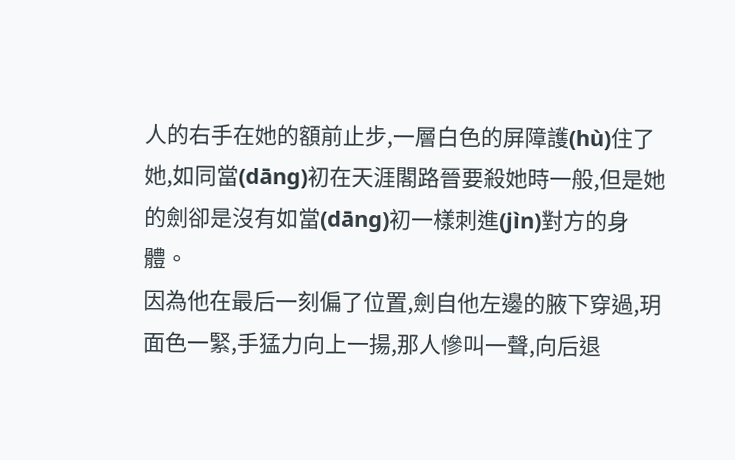人的右手在她的額前止步,一層白色的屏障護(hù)住了她,如同當(dāng)初在天涯閣路晉要殺她時一般,但是她的劍卻是沒有如當(dāng)初一樣刺進(jìn)對方的身體。
因為他在最后一刻偏了位置,劍自他左邊的腋下穿過,玥面色一緊,手猛力向上一揚,那人慘叫一聲,向后退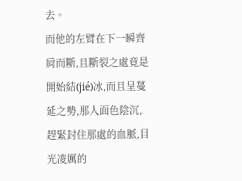去。
而他的左臂在下一瞬齊肩而斷,且斷裂之處竟是開始結(jié)冰,而且呈蔓延之勢,那人面色陰沉,趕緊封住那處的血脈,目光凌厲的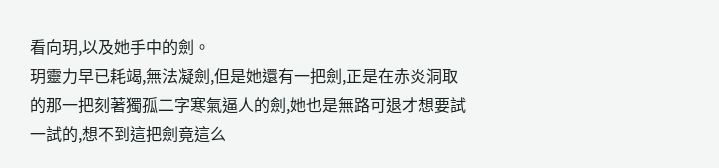看向玥,以及她手中的劍。
玥靈力早已耗竭,無法凝劍,但是她還有一把劍,正是在赤炎洞取的那一把刻著獨孤二字寒氣逼人的劍,她也是無路可退才想要試一試的,想不到這把劍竟這么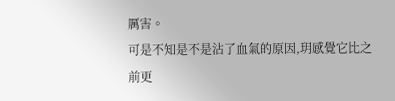厲害。
可是不知是不是沾了血氣的原因,玥感覺它比之前更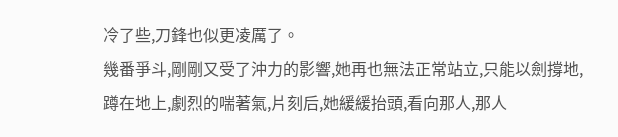冷了些,刀鋒也似更凌厲了。
幾番爭斗,剛剛又受了沖力的影響,她再也無法正常站立,只能以劍撐地,蹲在地上,劇烈的喘著氣,片刻后,她緩緩抬頭,看向那人,那人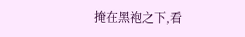掩在黑袍之下,看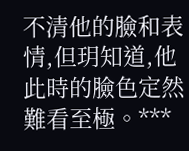不清他的臉和表情,但玥知道,他此時的臉色定然難看至極。***